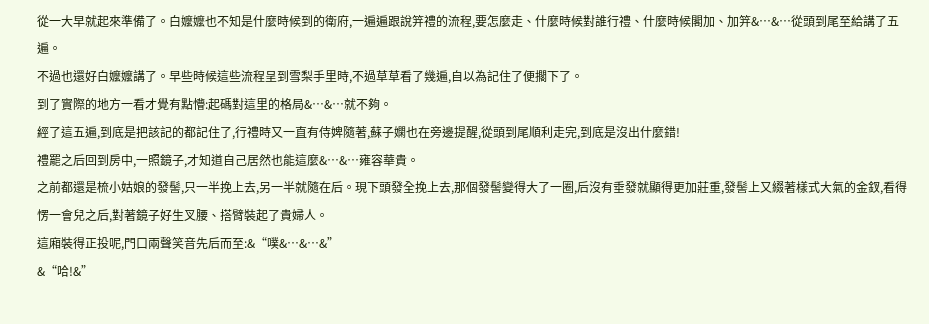從一大早就起來準備了。白嬤嬤也不知是什麼時候到的衛府,一遍遍跟說笄禮的流程,要怎麼走、什麼時候對誰行禮、什麼時候閣加、加笄&…&…從頭到尾至給講了五遍。
不過也還好白嬤嬤講了。早些時候這些流程呈到雪梨手里時,不過草草看了幾遍,自以為記住了便擱下了。
到了實際的地方一看才覺有點懵:起碼對這里的格局&…&…就不夠。
經了這五遍,到底是把該記的都記住了,行禮時又一直有侍婢隨著,蘇子嫻也在旁邊提醒,從頭到尾順利走完,到底是沒出什麼錯!
禮罷之后回到房中,一照鏡子,才知道自己居然也能這麼&…&…雍容華貴。
之前都還是梳小姑娘的發髻,只一半挽上去,另一半就隨在后。現下頭發全挽上去,那個發髻變得大了一圈,后沒有垂發就顯得更加莊重,發髻上又綴著樣式大氣的金釵,看得愣一會兒之后,對著鏡子好生叉腰、搭臂裝起了貴婦人。
這廂裝得正投呢,門口兩聲笑音先后而至:&“噗&…&…&”
&“哈!&”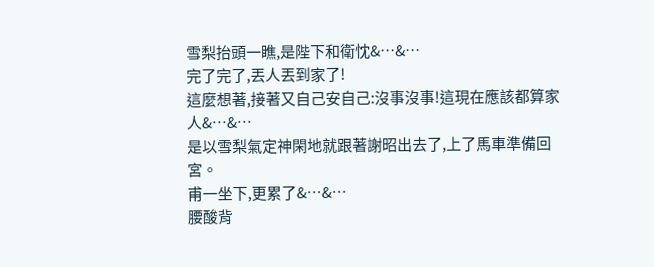雪梨抬頭一瞧,是陛下和衛忱&…&…
完了完了,丟人丟到家了!
這麼想著,接著又自己安自己:沒事沒事!這現在應該都算家人&…&…
是以雪梨氣定神閑地就跟著謝昭出去了,上了馬車準備回宮。
甫一坐下,更累了&…&…
腰酸背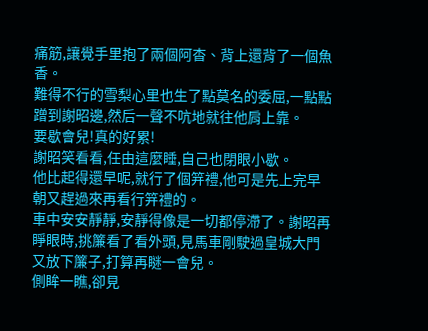痛筋,讓覺手里抱了兩個阿杳、背上還背了一個魚香。
難得不行的雪梨心里也生了點莫名的委屈,一點點蹭到謝昭邊,然后一聲不吭地就往他肩上靠。
要歇會兒!真的好累!
謝昭笑看看,任由這麼睡,自己也閉眼小歇。
他比起得還早呢,就行了個笄禮,他可是先上完早朝又趕過來再看行笄禮的。
車中安安靜靜,安靜得像是一切都停滯了。謝昭再睜眼時,挑簾看了看外頭,見馬車剛駛過皇城大門又放下簾子,打算再瞇一會兒。
側眸一瞧,卻見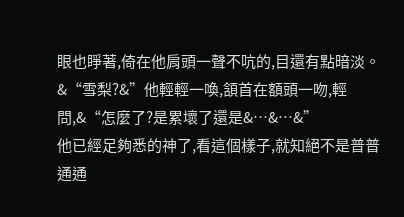眼也睜著,倚在他肩頭一聲不吭的,目還有點暗淡。
&“雪梨?&”他輕輕一喚,頷首在額頭一吻,輕問,&“怎麼了?是累壞了還是&…&…&”
他已經足夠悉的神了,看這個樣子,就知絕不是普普通通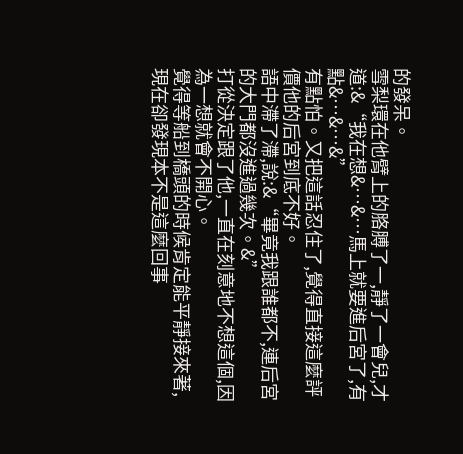的發呆。
雪梨環在他臂上的胳膊了一,靜了一會兒,才道:&“我在想&…&…馬上就要進后宮了,有點&…&…&”
有點怕。又把這話忍住了,覺得直接這麼評價他的后宮到底不好。
語中滯了滯,說:&“畢竟我跟誰都不,連后宮的大門都沒進過幾次。&”
打從決定跟了他,一直在刻意地不想這個,因為一想就會不開心。
覺得等船到橋頭的時候肯定能平靜接來著,現在卻發現本不是這麼回事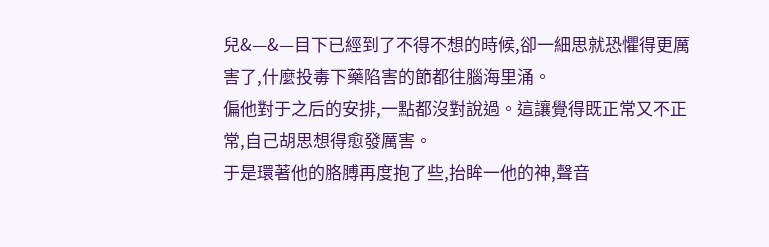兒&—&—目下已經到了不得不想的時候,卻一細思就恐懼得更厲害了,什麼投毒下藥陷害的節都往腦海里涌。
偏他對于之后的安排,一點都沒對說過。這讓覺得既正常又不正常,自己胡思想得愈發厲害。
于是環著他的胳膊再度抱了些,抬眸一他的神,聲音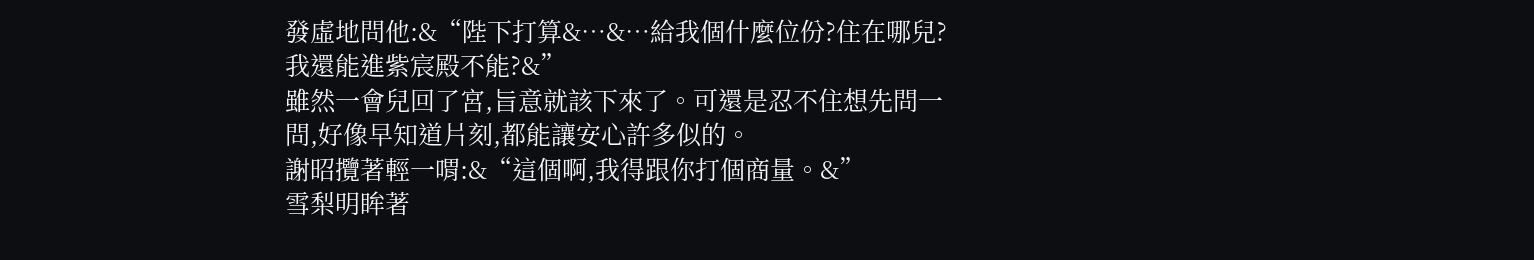發虛地問他:&“陛下打算&…&…給我個什麼位份?住在哪兒?我還能進紫宸殿不能?&”
雖然一會兒回了宮,旨意就該下來了。可還是忍不住想先問一問,好像早知道片刻,都能讓安心許多似的。
謝昭攬著輕一喟:&“這個啊,我得跟你打個商量。&”
雪梨明眸著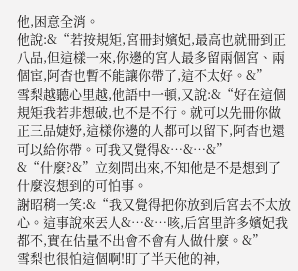他,困意全消。
他說:&“若按規矩,宮冊封嬪妃,最高也就冊到正八品,但這樣一來,你邊的宮人最多留兩個宮、兩個宦,阿杳也暫不能讓你帶了,這不太好。&”
雪梨越聽心里越,他語中一頓,又說:&“好在這個規矩我若非想破,也不是不行。就可以先冊你做正三品婕妤,這樣你邊的人都可以留下,阿杳也還可以給你帶。可我又覺得&…&…&”
&“什麼?&”立刻問出來,不知他是不是想到了什麼沒想到的可怕事。
謝昭稍一笑:&“我又覺得把你放到后宮去不太放心。這事說來丟人&…&…咳,后宮里許多嬪妃我都不,實在估量不出會不會有人做什麼。&”
雪梨也很怕這個啊!盯了半天他的神,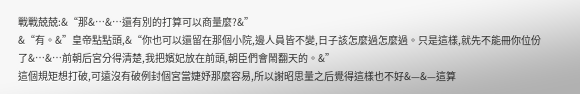戰戰兢兢:&“那&…&…還有別的打算可以商量麼?&”
&“有。&”皇帝點點頭,&“你也可以還留在那個小院,邊人員皆不變,日子該怎麼過怎麼過。只是這樣,就先不能冊你位份了&…&…前朝后宮分得清楚,我把嬪妃放在前頭,朝臣們會鬧翻天的。&”
這個規矩想打破,可遠沒有破例封個宮當婕妤那麼容易,所以謝昭思量之后覺得這樣也不好&—&—這算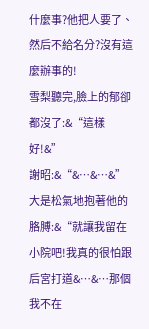什麼事?他把人要了、然后不給名分?沒有這麼辦事的!
雪梨聽完,臉上的郁卻都沒了:&“這樣好!&”
謝昭:&“&…&…&”
大是松氣地抱著他的胳膊:&“就讓我留在小院吧!我真的很怕跟后宮打道&…&…那個我不在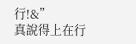行!&”
真說得上在行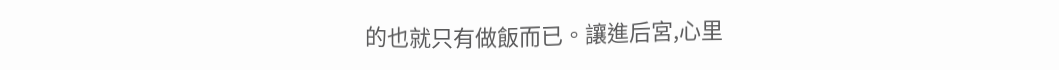的也就只有做飯而已。讓進后宮,心里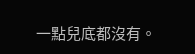一點兒底都沒有。